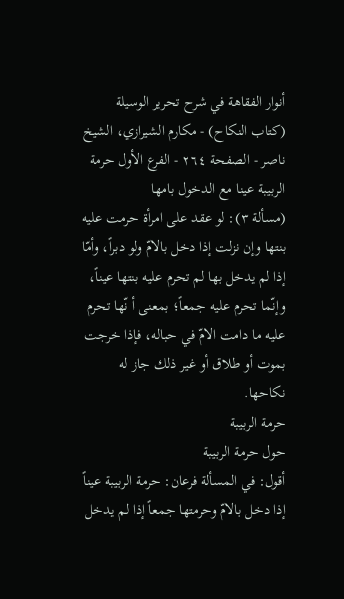أنوار الفقاهة في شرح تحرير الوسيلة (كتاب النكاح) - مكارم الشيرازي، الشيخ ناصر - الصفحة ٢٦٤ - الفرع الأول حرمة الربيبة عينا مع الدخول بامها
(مسألة ٣): لو عقد على امرأة حرمت عليه بنتها وإن نزلت إذا دخل بالامّ ولو دبراً، وأمّا إذا لم يدخل بها لم تحرم عليه بنتها عيناً، وإنّما تحرم عليه جمعاً؛ بمعنى أ نّها تحرم عليه ما دامت الامّ في حباله، فإذا خرجت بموت أو طلاق أو غير ذلك جاز له نكاحها.
حرمة الربيبة
حول حرمة الربيبة
أقول: في المسألة فرعان: حرمة الربيبة عيناً إذا دخل بالامّ وحرمتها جمعاً إذا لم يدخل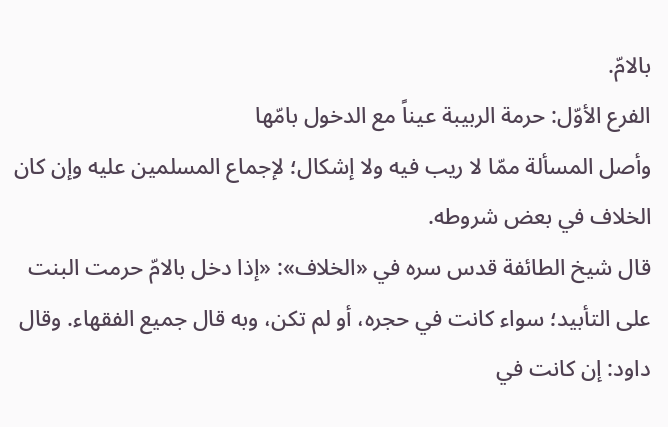بالامّ.
الفرع الأوّل: حرمة الربيبة عيناً مع الدخول بامّها
وأصل المسألة ممّا لا ريب فيه ولا إشكال؛ لإجماع المسلمين عليه وإن كان الخلاف في بعض شروطه.
قال شيخ الطائفة قدس سره في «الخلاف»: «إذا دخل بالامّ حرمت البنت على التأبيد؛ سواء كانت في حجره، أو لم تكن، وبه قال جميع الفقهاء. وقال داود: إن كانت في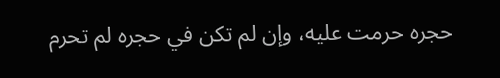حجره حرمت عليه، وإن لم تكن في حجره لم تحرم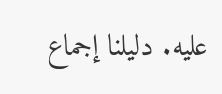عليه. دليلنا إجماع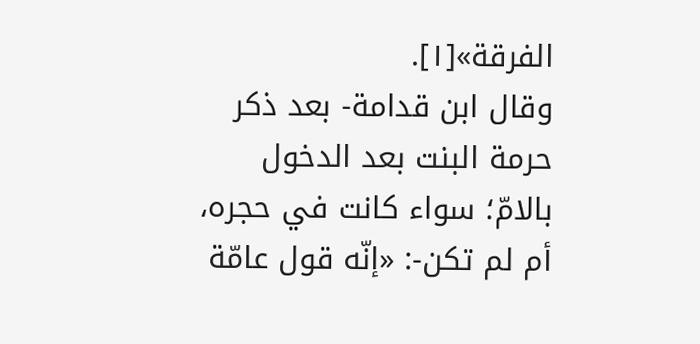الفرقة»[١].
وقال ابن قدامة- بعد ذكر حرمة البنت بعد الدخول بالامّ؛ سواء كانت في حجره، أم لم تكن-: «إنّه قول عامّة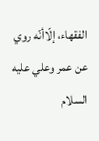الفقهاء، إلّاأنّه روي عن عمر وعلي عليه السلام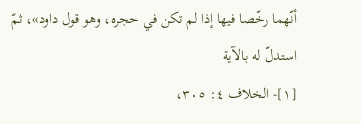أنّهما رخّصا فيها إذا لم تكن في حجره، وهو قول داود»، ثمّ استدلّ له بالآية
[١]- الخلاف ٤: ٣٠٥،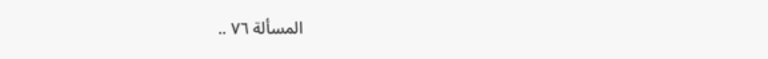المسألة ٧٦ ..